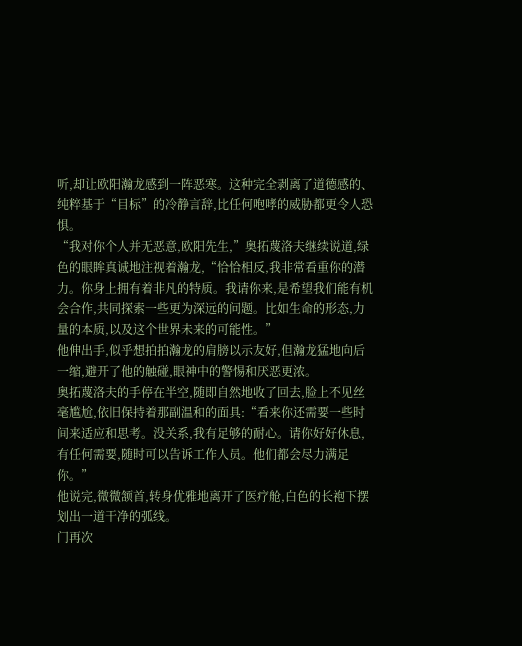听,却让欧阳瀚龙感到一阵恶寒。这种完全剥离了道德感的、纯粹基于“目标”的冷静言辞,比任何咆哮的威胁都更令人恐惧。
“我对你个人并无恶意,欧阳先生,”奥拓蔑洛夫继续说道,绿色的眼眸真诚地注视着瀚龙,“恰恰相反,我非常看重你的潜力。你身上拥有着非凡的特质。我请你来,是希望我们能有机会合作,共同探索一些更为深远的问题。比如生命的形态,力量的本质,以及这个世界未来的可能性。”
他伸出手,似乎想拍拍瀚龙的肩膀以示友好,但瀚龙猛地向后一缩,避开了他的触碰,眼神中的警惕和厌恶更浓。
奥拓蔑洛夫的手停在半空,随即自然地收了回去,脸上不见丝毫尴尬,依旧保持着那副温和的面具:“看来你还需要一些时间来适应和思考。没关系,我有足够的耐心。请你好好休息,有任何需要,随时可以告诉工作人员。他们都会尽力满足你。”
他说完,微微颔首,转身优雅地离开了医疗舱,白色的长袍下摆划出一道干净的弧线。
门再次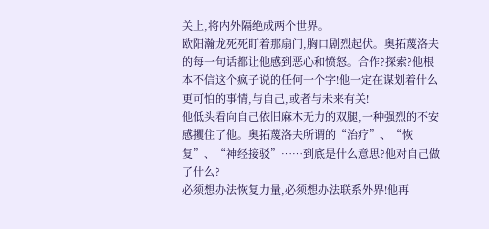关上,将内外隔绝成两个世界。
欧阳瀚龙死死盯着那扇门,胸口剧烈起伏。奥拓蔑洛夫的每一句话都让他感到恶心和愤怒。合作?探索?他根本不信这个疯子说的任何一个字!他一定在谋划着什么更可怕的事情,与自己,或者与未来有关!
他低头看向自己依旧麻木无力的双腿,一种强烈的不安感攫住了他。奥拓蔑洛夫所谓的“治疗”、“恢复”、“神经接驳”……到底是什么意思?他对自己做了什么?
必须想办法恢复力量,必须想办法联系外界!他再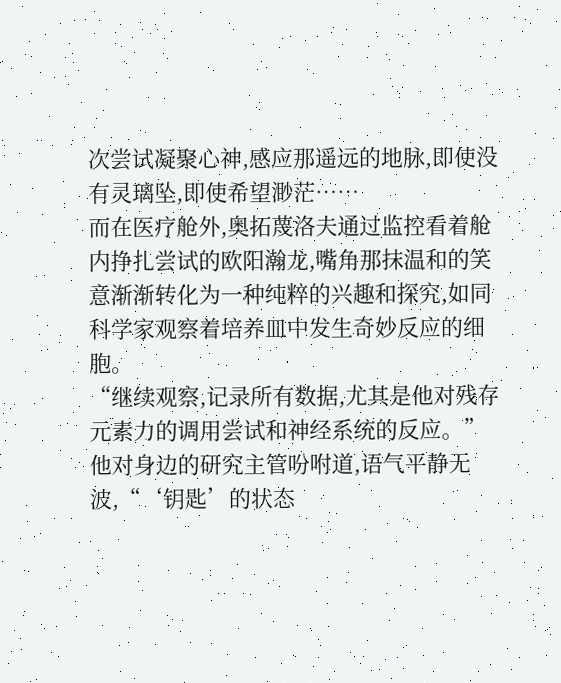次尝试凝聚心神,感应那遥远的地脉,即使没有灵璃坠,即使希望渺茫……
而在医疗舱外,奥拓蔑洛夫通过监控看着舱内挣扎尝试的欧阳瀚龙,嘴角那抹温和的笑意渐渐转化为一种纯粹的兴趣和探究,如同科学家观察着培养皿中发生奇妙反应的细胞。
“继续观察,记录所有数据,尤其是他对残存元素力的调用尝试和神经系统的反应。”他对身边的研究主管吩咐道,语气平静无波,“‘钥匙’的状态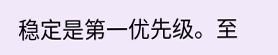稳定是第一优先级。至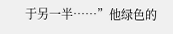于另一半……”他绿色的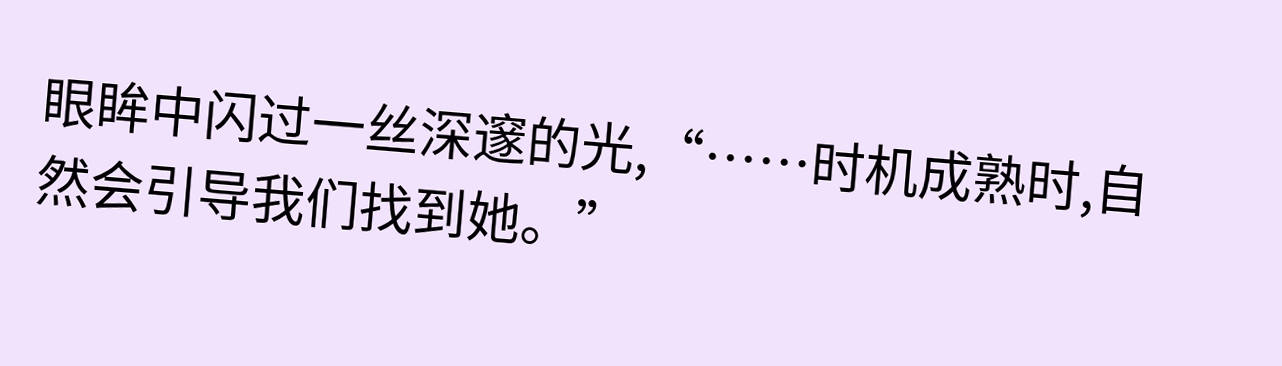眼眸中闪过一丝深邃的光,“……时机成熟时,自然会引导我们找到她。”